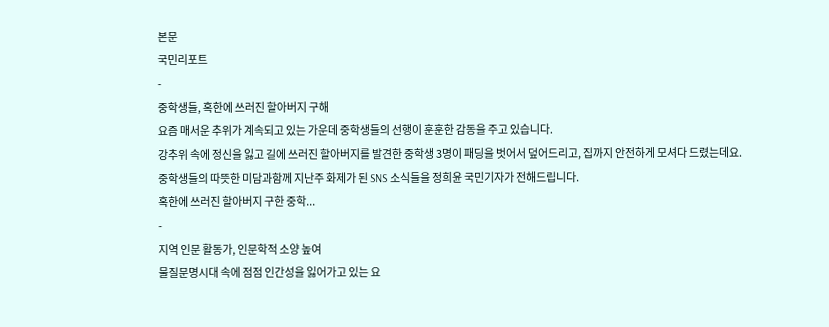본문
국민리포트
-
중학생들, 혹한에 쓰러진 할아버지 구해
요즘 매서운 추위가 계속되고 있는 가운데 중학생들의 선행이 훈훈한 감동을 주고 있습니다.
강추위 속에 정신을 잃고 길에 쓰러진 할아버지를 발견한 중학생 3명이 패딩을 벗어서 덮어드리고, 집까지 안전하게 모셔다 드렸는데요.
중학생들의 따뜻한 미담과함께 지난주 화제가 된 SNS 소식들을 정희윤 국민기자가 전해드립니다.
혹한에 쓰러진 할아버지 구한 중학...
-
지역 인문 활동가, 인문학적 소양 높여
물질문명시대 속에 점점 인간성을 잃어가고 있는 요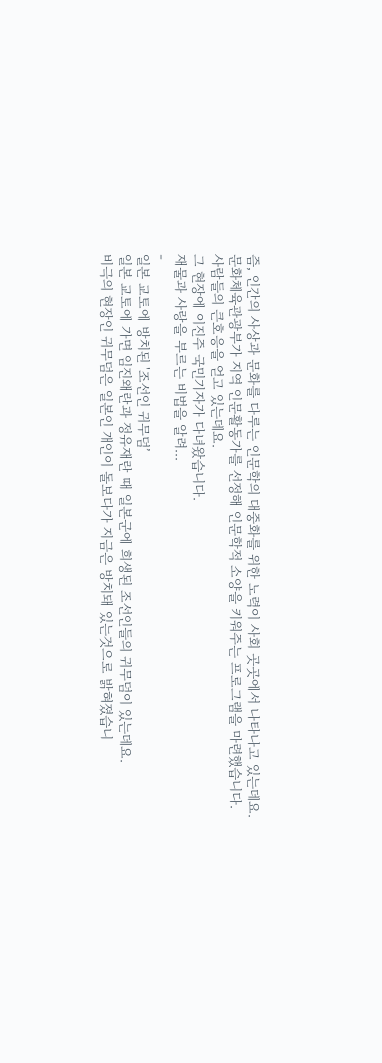즘, 인간의 사상과 문화를 다루는 인문학의 대중화를 위한 노력이 사회 곳곳에서 나타나고 있는데요.
문화체육관광부가 지역 인문활동가를 선정해 인문학적 소양을 키워주는 프로그램을 마련했습니다.
사람들의 큰호응을 얻고 있는데요.
그 현장에 이진주 국민기자가 다녀왔습니다.
재물과 사랑을 부르는 비법을 알려...
-
일본 교토에 방치된 '조선인 귀무덤’
일본 교토에 가면 임진왜란과 정유재란 때 일본군에 희생된 조선인들의 귀무덤이 있는데요.
비극의 현장인 귀무덤은 일본인 개인이 돌보다가 지금은 방치돼 있는것으로 밝혀졌습니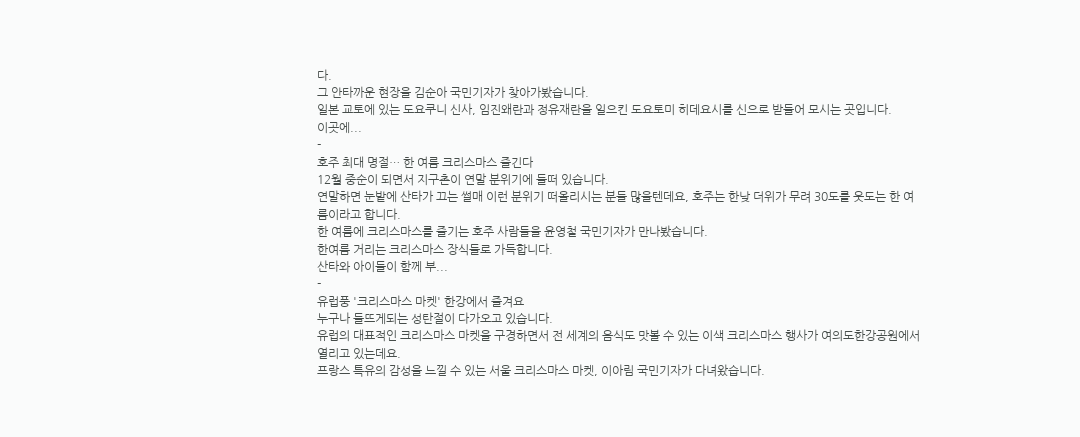다.
그 안타까운 현장을 김순아 국민기자가 찾아가봤습니다.
일본 교토에 있는 도요쿠니 신사, 임진왜란과 정유재란을 일으킨 도요토미 히데요시를 신으로 받들어 모시는 곳입니다.
이곳에...
-
호주 최대 명절… 한 여름 크리스마스 즐긴다
12월 중순이 되면서 지구촌이 연말 분위기에 들떠 있습니다.
연말하면 눈밭에 산타가 끄는 썰매 이런 분위기 떠올리시는 분들 많을텐데요, 호주는 한낮 더위가 무려 30도를 웃도는 한 여름이라고 합니다.
한 여름에 크리스마스를 즐기는 호주 사람들을 윤영철 국민기자가 만나봤습니다.
한여름 거리는 크리스마스 장식들로 가득합니다.
산타와 아이들이 함께 부...
-
유럽풍 '크리스마스 마켓' 한강에서 즐겨요
누구나 들뜨게되는 성탄절이 다가오고 있습니다.
유럽의 대표적인 크리스마스 마켓을 구경하면서 전 세계의 음식도 맛볼 수 있는 이색 크리스마스 행사가 여의도한강공원에서 열리고 있는데요.
프랑스 특유의 감성을 느낄 수 있는 서울 크리스마스 마켓, 이아림 국민기자가 다녀왔습니다.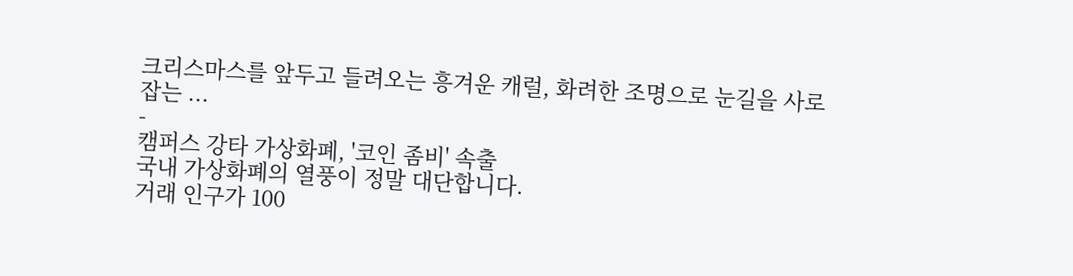크리스마스를 앞두고 들려오는 흥겨운 캐럴, 화려한 조명으로 눈길을 사로잡는 ...
-
캠퍼스 강타 가상화폐, '코인 좀비' 속출
국내 가상화폐의 열풍이 정말 대단합니다.
거래 인구가 100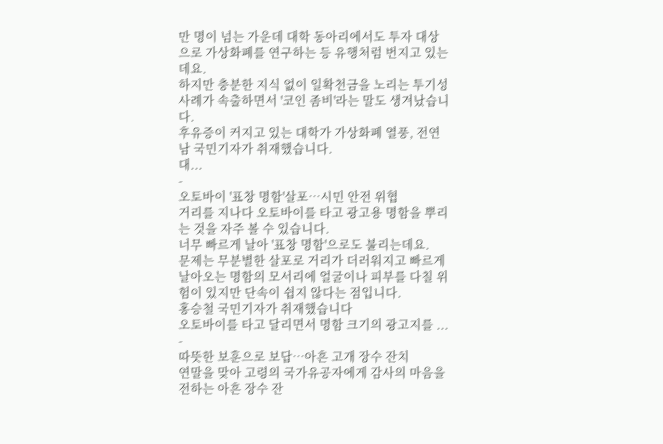만 명이 넘는 가운데 대학 동아리에서도 투자 대상으로 가상화폐를 연구하는 등 유행처럼 번지고 있는데요.
하지만 충분한 지식 없이 일확천금을 노리는 투기성 사례가 속출하면서 '코인 좀비'라는 말도 생겨났습니다.
후유증이 커지고 있는 대학가 가상화폐 열풍, 전연남 국민기자가 취재했습니다.
대...
-
오토바이 '표창 명함'살포…시민 안전 위협
거리를 지나다 오토바이를 타고 광고용 명함을 뿌리는 것을 자주 볼 수 있습니다.
너무 빠르게 날아 '표창 명함'으로도 불리는데요.
문제는 무분별한 살포로 거리가 더러워지고 빠르게 날아오는 명함의 모서리에 얼굴이나 피부를 다칠 위험이 있지만 단속이 쉽지 않다는 점입니다.
홍승철 국민기자가 취재했습니다
오토바이를 타고 달리면서 명함 크기의 광고지를 ...
-
따뜻한 보훈으로 보답…아흔 고개 장수 잔치
연말을 맞아 고령의 국가유공자에게 감사의 마음을 전하는 아흔 장수 잔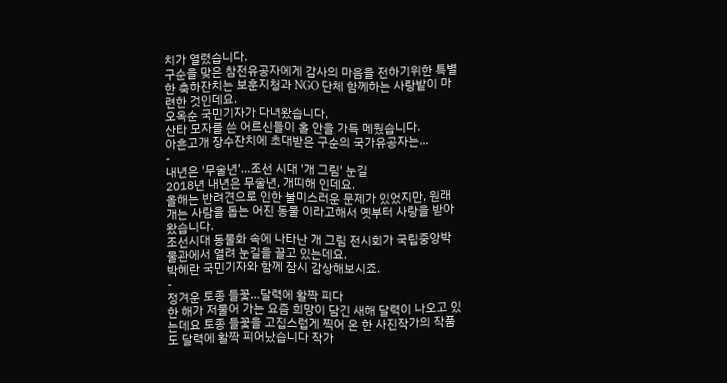치가 열렸습니다.
구순을 맞은 참전유공자에게 감사의 마음을 전하기위한 특별한 축하잔치는 보훈지청과 NGO 단체 함께하는 사랑밭이 마련한 것인데요.
오옥순 국민기자가 다녀왔습니다.
산타 모자를 쓴 어르신들이 홀 안을 가득 메웠습니다.
아흔고개 장수잔치에 초대받은 구순의 국가유공자는...
-
내년은 '무술년'…조선 시대 '개 그림' 눈길
2018년 내년은 무술년, 개띠해 인데요.
올해는 반려견으로 인한 불미스러운 문제가 있었지만, 원래 개는 사람을 돕는 어진 동물 이라고해서 옛부터 사랑을 받아왔습니다.
조선시대 동물화 속에 나타난 개 그림 전시회가 국립중앙박물관에서 열려 눈길을 끌고 있는데요.
박혜란 국민기자와 함께 잠시 감상해보시죠.
-
정겨운 토종 들꽃…달력에 활짝 피다
한 해가 저물어 가는 요즘 희망이 담긴 새해 달력이 나오고 있는데요 토종 들꽃을 고집스럽게 찍어 온 한 사진작가의 작품도 달력에 활짝 피어났습니다 작가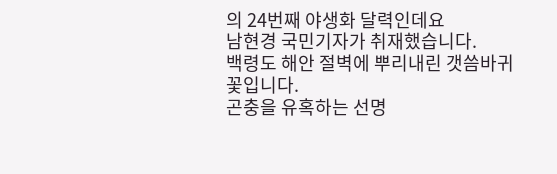의 24번째 야생화 달력인데요
남현경 국민기자가 취재했습니다.
백령도 해안 절벽에 뿌리내린 갯씀바귀 꽃입니다.
곤충을 유혹하는 선명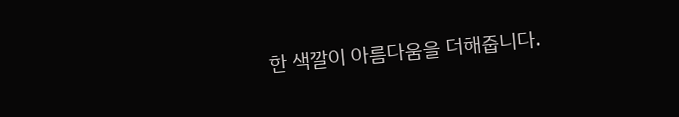한 색깔이 아름다움을 더해줍니다.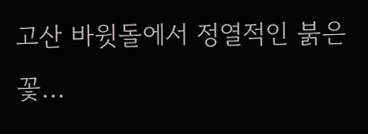고산 바윗돌에서 정열적인 붉은 꽃...